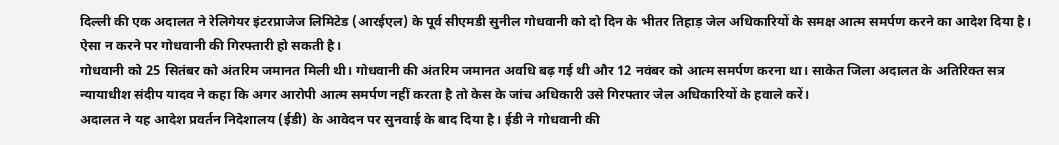दिल्ली की एक अदालत ने रेलिगेयर इंटरप्राजेज लिमिटेड (आरईएल) के पूर्व सीएमडी सुनील गोधवानी को दो दिन के भीतर तिहाड़ जेल अधिकारियों के समक्ष आत्म समर्पण करने का आदेश दिया है। ऐसा न करने पर गोधवानी की गिरफ्तारी हो सकती है।
गोधवानी को 25 सितंबर को अंतरिम जमानत मिली थी। गोधवानी की अंतरिम जमानत अवधि बढ़ गई थी और 12 नवंबर को आत्म समर्पण करना था। साकेत जिला अदालत के अतिरिक्त सत्र न्यायाधीश संदीप यादव ने कहा कि अगर आरोपी आत्म समर्पण नहीं करता है तो केस के जांच अधिकारी उसे गिरफ्तार जेल अधिकारियों के हवाले करें।
अदालत ने यह आदेश प्रवर्तन निदेशालय (ईडी) के आवेदन पर सुनवाई के बाद दिया है। ईडी ने गोधवानी की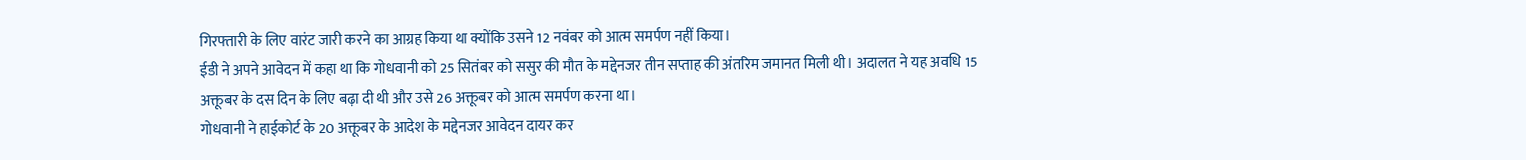गिरफ्तारी के लिए वारंट जारी करने का आग्रह किया था क्योंकि उसने 12 नवंबर को आत्म समर्पण नहीं किया।
ईडी ने अपने आवेदन में कहा था कि गोधवानी को 25 सितंबर को ससुर की मौत के मद्देनजर तीन सप्ताह की अंतरिम जमानत मिली थी। अदालत ने यह अवधि 15 अक्तूबर के दस दिन के लिए बढ़ा दी थी और उसे 26 अक्तूबर को आत्म समर्पण करना था।
गोधवानी ने हाईकोर्ट के 20 अक्तूबर के आदेश के मद्देनजर आवेदन दायर कर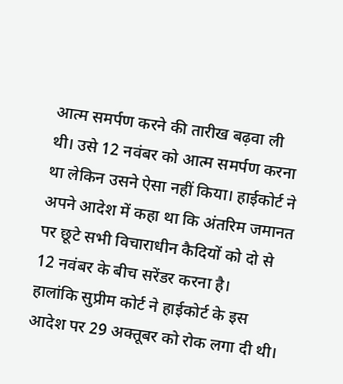आत्म समर्पण करने की तारीख बढ़वा ली थी। उसे 12 नवंबर को आत्म समर्पण करना था लेकिन उसने ऐसा नहीं किया। हाईकोर्ट ने अपने आदेश में कहा था कि अंतरिम जमानत पर छूटे सभी विचाराधीन कैदियों को दो से 12 नवंबर के बीच सरेंडर करना है।
हालांकि सुप्रीम कोर्ट ने हाईकोर्ट के इस आदेश पर 29 अक्तूबर को रोक लगा दी थी।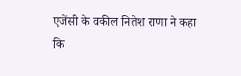एजेंसी के वकील नितेश राणा ने कहा कि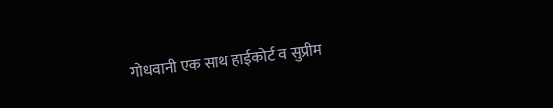गोधवानी एक साथ हाईकोर्ट व सुप्रीम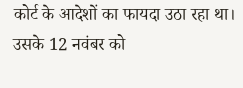कोर्ट के आदेशों का फायदा उठा रहा था। उसके 12 नवंबर को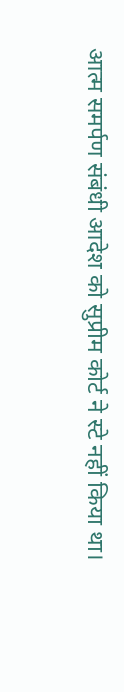आत्म समर्पण संबंधी आदेश को सुप्रीम कोर्ट ने स्टे नहीं किया था।